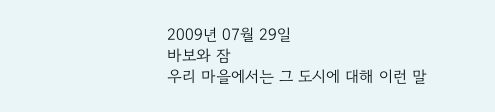2009년 07월 29일
바보와 잠
우리 마을에서는 그 도시에 대해 이런 말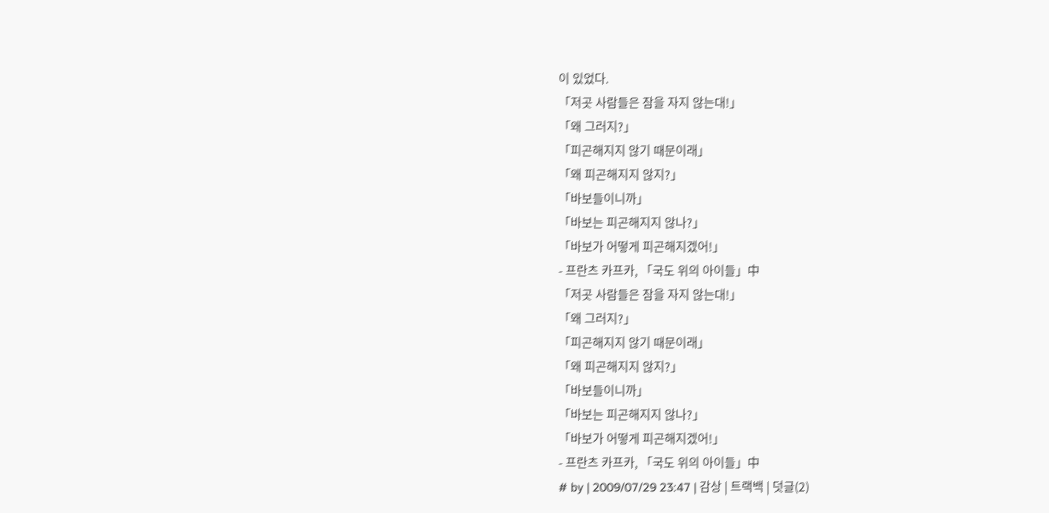이 있었다.
「저곳 사람들은 잠을 자지 않는대!」
「왜 그러지?」
「피곤해지지 않기 때문이래」
「왜 피곤해지지 않지?」
「바보들이니까」
「바보는 피곤해지지 않나?」
「바보가 어떻게 피곤해지겠어!」
- 프란츠 카프카, 「국도 위의 아이들」中
「저곳 사람들은 잠을 자지 않는대!」
「왜 그러지?」
「피곤해지지 않기 때문이래」
「왜 피곤해지지 않지?」
「바보들이니까」
「바보는 피곤해지지 않나?」
「바보가 어떻게 피곤해지겠어!」
- 프란츠 카프카, 「국도 위의 아이들」中
# by | 2009/07/29 23:47 | 감상 | 트랙백 | 덧글(2)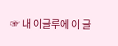☞ 내 이글루에 이 글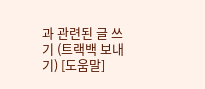과 관련된 글 쓰기 (트랙백 보내기) [도움말]